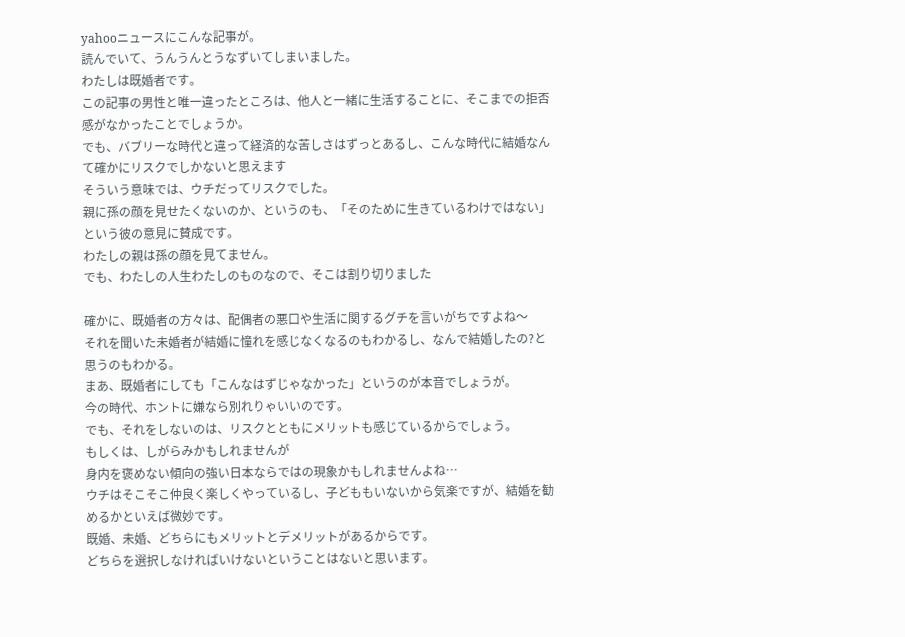yahooニュースにこんな記事が。
読んでいて、うんうんとうなずいてしまいました。
わたしは既婚者です。
この記事の男性と唯一違ったところは、他人と一緒に生活することに、そこまでの拒否感がなかったことでしょうか。
でも、バブリーな時代と違って経済的な苦しさはずっとあるし、こんな時代に結婚なんて確かにリスクでしかないと思えます
そういう意味では、ウチだってリスクでした。
親に孫の顔を見せたくないのか、というのも、「そのために生きているわけではない」という彼の意見に賛成です。
わたしの親は孫の顔を見てません。
でも、わたしの人生わたしのものなので、そこは割り切りました

確かに、既婚者の方々は、配偶者の悪口や生活に関するグチを言いがちですよね〜
それを聞いた未婚者が結婚に憧れを感じなくなるのもわかるし、なんで結婚したの?と思うのもわかる。
まあ、既婚者にしても「こんなはずじゃなかった」というのが本音でしょうが。
今の時代、ホントに嫌なら別れりゃいいのです。
でも、それをしないのは、リスクとともにメリットも感じているからでしょう。
もしくは、しがらみかもしれませんが
身内を褒めない傾向の強い日本ならではの現象かもしれませんよね…
ウチはそこそこ仲良く楽しくやっているし、子どももいないから気楽ですが、結婚を勧めるかといえば微妙です。
既婚、未婚、どちらにもメリットとデメリットがあるからです。
どちらを選択しなければいけないということはないと思います。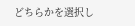どちらかを選択し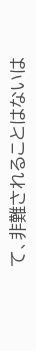て、非難されることはないは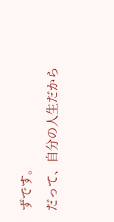ずです。
だって、自分の人生だから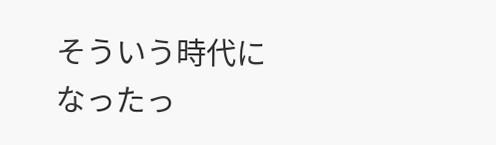そういう時代になったっ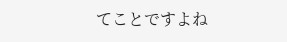てことですよね